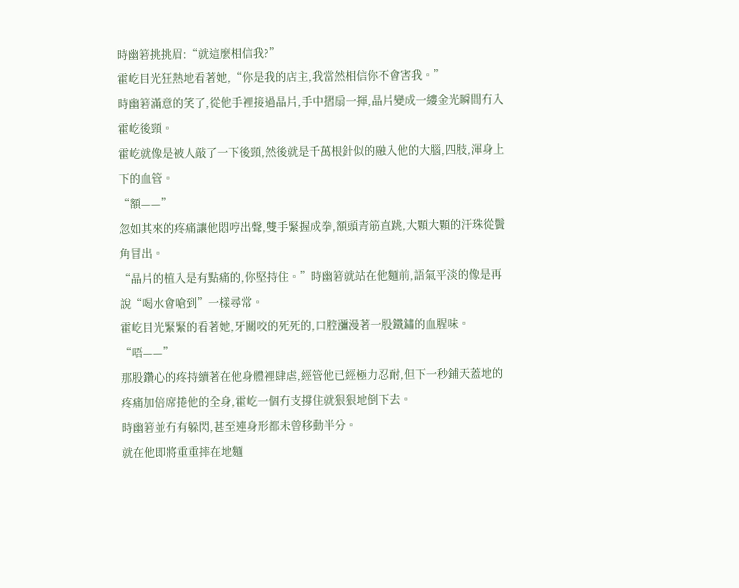時幽箬挑挑眉:“就這麼相信我?”
霍屹目光狂熱地看著她,“你是我的店主,我當然相信你不會害我。”
時幽箬滿意的笑了,從他手裡接過晶片,手中摺扇一揮,晶片變成一縷金光瞬間冇入霍屹後頸。
霍屹就像是被人敲了一下後頸,然後就是千萬根針似的融入他的大腦,四肢,渾身上下的血管。
“額——”
忽如其來的疼痛讓他悶哼出聲,雙手緊握成拳,額頭青筋直跳,大顆大顆的汗珠從鬢角冒出。
“晶片的植入是有點痛的,你堅持住。”時幽箬就站在他麵前,語氣平淡的像是再說“喝水會嗆到”一樣尋常。
霍屹目光緊緊的看著她,牙關咬的死死的,口腔瀰漫著一股鐵鏽的血腥味。
“唔——”
那股鑽心的疼持續著在他身體裡肆虐,經管他已經極力忍耐,但下一秒鋪天蓋地的疼痛加倍席捲他的全身,霍屹一個冇支撐住就狠狠地倒下去。
時幽箬並冇有躲閃,甚至連身形都未曾移動半分。
就在他即將重重摔在地麵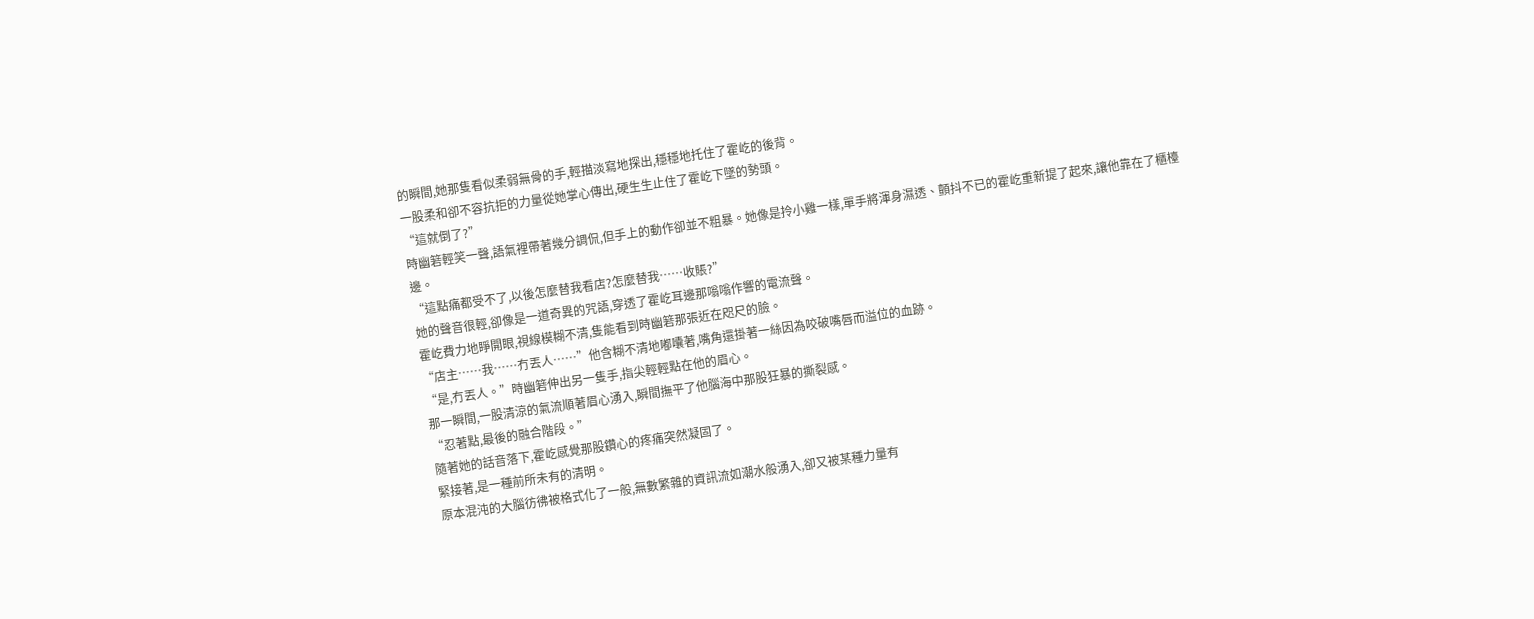的瞬間,她那隻看似柔弱無骨的手,輕描淡寫地探出,穩穩地托住了霍屹的後背。
一股柔和卻不容抗拒的力量從她掌心傳出,硬生生止住了霍屹下墜的勢頭。
“這就倒了?”
時幽箬輕笑一聲,語氣裡帶著幾分調侃,但手上的動作卻並不粗暴。她像是拎小雞一樣,單手將渾身濕透、顫抖不已的霍屹重新提了起來,讓他靠在了櫃檯邊。
“這點痛都受不了,以後怎麼替我看店?怎麼替我……收賬?”
她的聲音很輕,卻像是一道奇異的咒語,穿透了霍屹耳邊那嗡嗡作響的電流聲。
霍屹費力地睜開眼,視線模糊不清,隻能看到時幽箬那張近在咫尺的臉。
“店主……我……冇丟人……”他含糊不清地嘟囔著,嘴角還掛著一絲因為咬破嘴唇而溢位的血跡。
“是,冇丟人。”時幽箬伸出另一隻手,指尖輕輕點在他的眉心。
那一瞬間,一股清涼的氣流順著眉心湧入,瞬間撫平了他腦海中那股狂暴的撕裂感。
“忍著點,最後的融合階段。”
隨著她的話音落下,霍屹感覺那股鑽心的疼痛突然凝固了。
緊接著,是一種前所未有的清明。
原本混沌的大腦彷彿被格式化了一般,無數繁雜的資訊流如潮水般湧入,卻又被某種力量有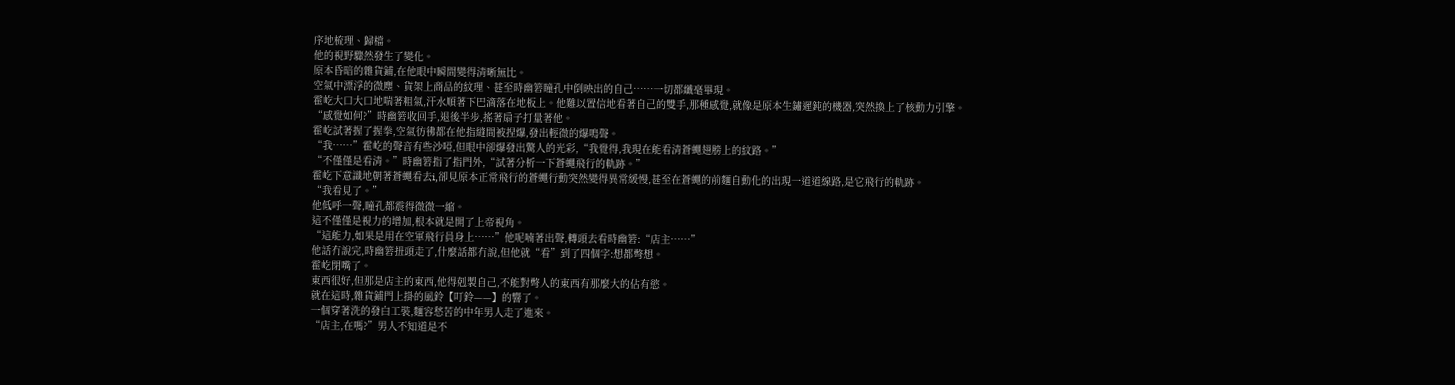序地梳理、歸檔。
他的視野驟然發生了變化。
原本昏暗的雜貨鋪,在他眼中瞬間變得清晰無比。
空氣中漂浮的微塵、貨架上商品的紋理、甚至時幽箬瞳孔中倒映出的自己……一切都纖毫畢現。
霍屹大口大口地喘著粗氣,汗水順著下巴滴落在地板上。他難以置信地看著自己的雙手,那種感覺,就像是原本生鏽遲鈍的機器,突然換上了核動力引擎。
“感覺如何?”時幽箬收回手,退後半步,搖著扇子打量著他。
霍屹試著握了握拳,空氣彷彿都在他指縫間被捏爆,發出輕微的爆鳴聲。
“我……”霍屹的聲音有些沙啞,但眼中卻爆發出驚人的光彩,“我覺得,我現在能看清蒼蠅翅膀上的紋路。”
“不僅僅是看清。”時幽箬指了指門外,“試著分析一下蒼蠅飛行的軌跡。”
霍屹下意識地朝著蒼蠅看去i,卻見原本正常飛行的蒼蠅行動突然變得異常緩慢,甚至在蒼蠅的前麵自動化的出現一道道線路,是它飛行的軌跡。
“我看見了。”
他低呼一聲,瞳孔都震得微微一縮。
這不僅僅是視力的增加,根本就是開了上帝視角。
“這能力,如果是用在空軍飛行員身上……”他呢喃著出聲,轉頭去看時幽箬:“店主……”
他話冇說完,時幽箬扭頭走了,什麼話都冇說,但他就“看”到了四個字:想都彆想。
霍屹閉嘴了。
東西很好,但那是店主的東西,他得剋製自己,不能對彆人的東西有那麼大的佔有慾。
就在這時,雜貨鋪門上掛的風鈴【叮鈴——】的響了。
一個穿著洗的發白工裝,麵容愁苦的中年男人走了進來。
“店主,在嗎?”男人不知道是不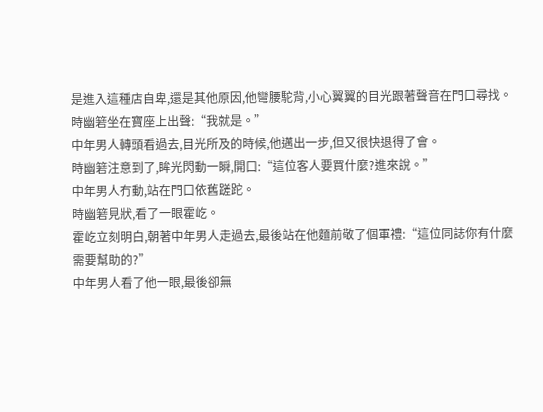是進入這種店自卑,還是其他原因,他彎腰駝背,小心翼翼的目光跟著聲音在門口尋找。
時幽箬坐在寶座上出聲:“我就是。”
中年男人轉頭看過去,目光所及的時候,他邁出一步,但又很快退得了會。
時幽箬注意到了,眸光閃動一瞬,開口:“這位客人要買什麼?進來說。”
中年男人冇動,站在門口依舊蹉跎。
時幽箬見狀,看了一眼霍屹。
霍屹立刻明白,朝著中年男人走過去,最後站在他麵前敬了個軍禮:“這位同誌你有什麼需要幫助的?”
中年男人看了他一眼,最後卻無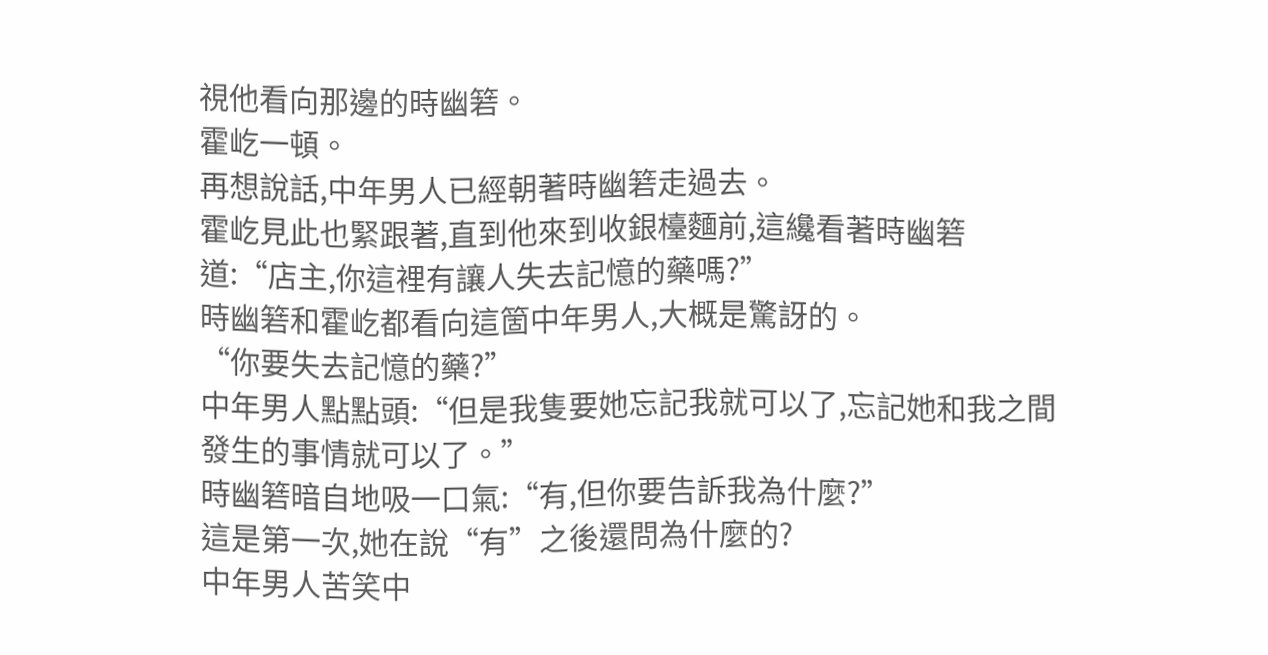視他看向那邊的時幽箬。
霍屹一頓。
再想說話,中年男人已經朝著時幽箬走過去。
霍屹見此也緊跟著,直到他來到收銀檯麵前,這纔看著時幽箬道:“店主,你這裡有讓人失去記憶的藥嗎?”
時幽箬和霍屹都看向這箇中年男人,大概是驚訝的。
“你要失去記憶的藥?”
中年男人點點頭:“但是我隻要她忘記我就可以了,忘記她和我之間發生的事情就可以了。”
時幽箬暗自地吸一口氣:“有,但你要告訴我為什麼?”
這是第一次,她在說“有”之後還問為什麼的?
中年男人苦笑中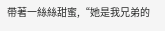帶著一絲絲甜蜜,“她是我兄弟的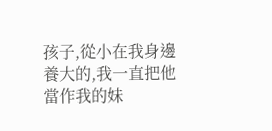孩子,從小在我身邊養大的,我一直把他當作我的妹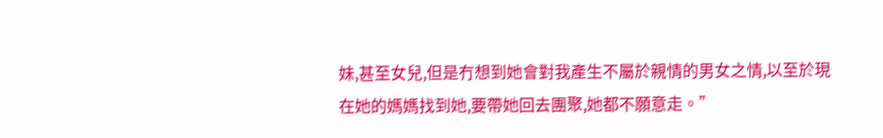妹,甚至女兒,但是冇想到她會對我產生不屬於親情的男女之情,以至於現在她的媽媽找到她,要帶她回去團聚,她都不願意走。”